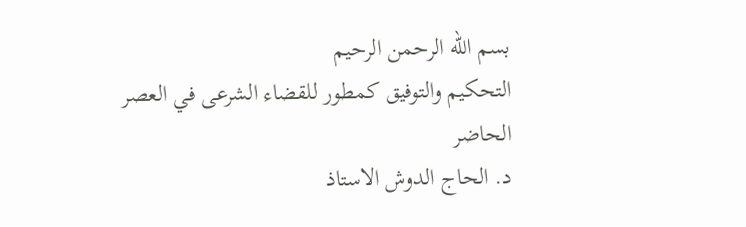بسم الله الرحمن الرحيم
التحكيم والتوفيق كمطور للقضاء الشرعى في العصر الحاضر
د. الحاج الدوش الاستاذ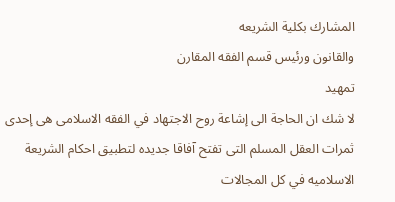المشارك بكلية الشريعه
والقانون ورئيس قسم الفقه المقارن
تمهيد
لا شك ان الحاجة الى إشاعة روح الاجتهاد في الفقه الاسلامى هى إحدى ثمرات العقل المسلم التى تفتح آفاقا جديده لتطبيق احكام الشريعة الاسلاميه في كل المجالات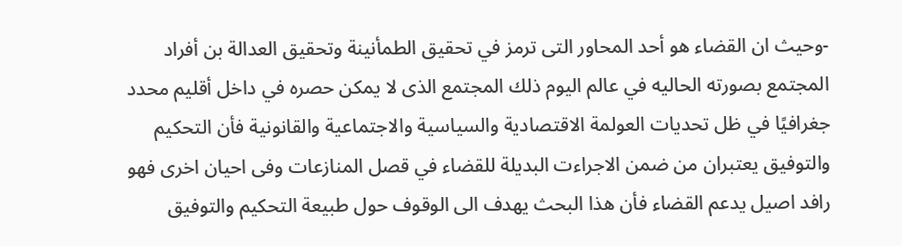-وحيث ان القضاء هو أحد المحاور التى ترمز في تحقيق الطمأنينة وتحقيق العدالة بن أفراد المجتمع بصورته الحاليه في عالم اليوم ذلك المجتمع الذى لا يمكن حصره في داخل أقليم محدد جغرافيًا في ظل تحديات العولمة الاقتصادية والسياسية والاجتماعية والقانونية فأن التحكيم والتوفيق يعتبران من ضمن الاجراءت البديلة للقضاء في قصل المنازعات وفى احيان اخرى فهو رافد اصيل يدعم القضاء فأن هذا البحث يهدف الى الوقوف حول طبيعة التحكيم والتوفيق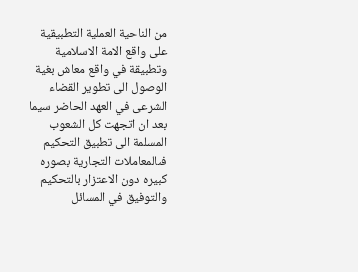من الناحية العملية التطبيقية على واقع الامة الاسلامية وتطبيقة في واقع معاش بغية الوصول الى تطوير القضاء الشرعى في العهد الحاضر سيما بعد ان اتجهت كل الشعوب المسلمة الى تطبيق التحكيم فىالمعاملات التجارية بصوره كبيره دون الاعتزار بالتحكيم والتوفيق في المسائل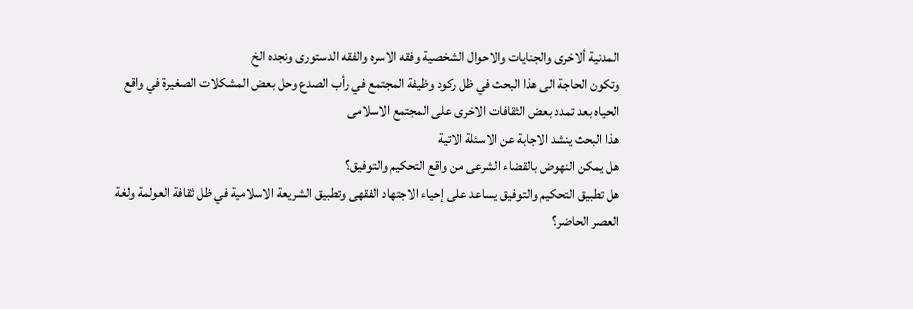المدنية ألاخرى والجنايات والاحوال الشخصية وفقه الاسره والفقه الدستورى ونجده الخ
وتكون الحاجة الى هذا البحث في ظل ركود وظيفة المجتمع في رأب الصدع وحل بعض المشكلات الصغيرة في واقع الحياه بعد تمدد بعض الثقافات الاخرى على المجتمع الاسلامى
هذا البحث ينشد الاجابة عن الاسئلة الاتية
هل يمكن النهوض بالقضاء الشرعى من واقع التحكيم والتوفيق؟
هل تطبيق التحكيم والتوفيق يساعد على إحياء الاجتهاد الفقهى وتطبيق الشريعة الاسلامية في ظل ثقافة العولمة ولغة العصر الحاضر؟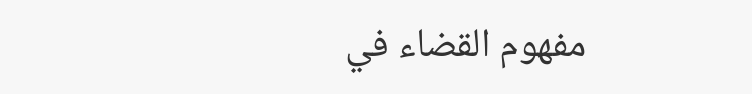مفهوم القضاء في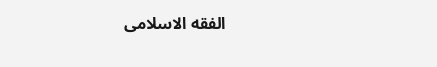الفقه الاسلامى